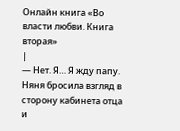Онлайн книга «Во власти любви. Книга вторая»
|
— Нет. Я… Я жду папу. Няня бросила взгляд в сторону кабинета отца и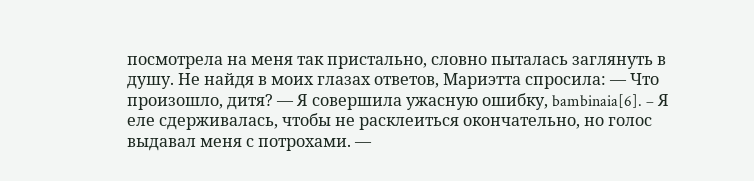посмотрела на меня так пристально, словно пыталась заглянуть в душу. Не найдя в моих глазах ответов, Мариэтта спросила: — Что произошло, дитя? — Я совершила ужасную ошибку, bambinaia[6]. – Я еле сдерживалась, чтобы не расклеиться окончательно, но голос выдавал меня с потрохами. —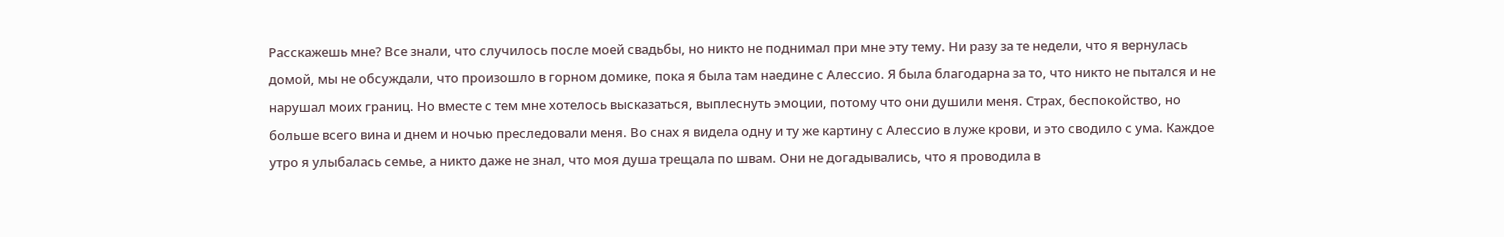Расскажешь мне? Все знали, что случилось после моей свадьбы, но никто не поднимал при мне эту тему. Ни разу за те недели, что я вернулась домой, мы не обсуждали, что произошло в горном домике, пока я была там наедине с Алессио. Я была благодарна за то, что никто не пытался и не нарушал моих границ. Но вместе с тем мне хотелось высказаться, выплеснуть эмоции, потому что они душили меня. Страх, беспокойство, но больше всего вина и днем и ночью преследовали меня. Во снах я видела одну и ту же картину с Алессио в луже крови, и это сводило с ума. Каждое утро я улыбалась семье, а никто даже не знал, что моя душа трещала по швам. Они не догадывались, что я проводила в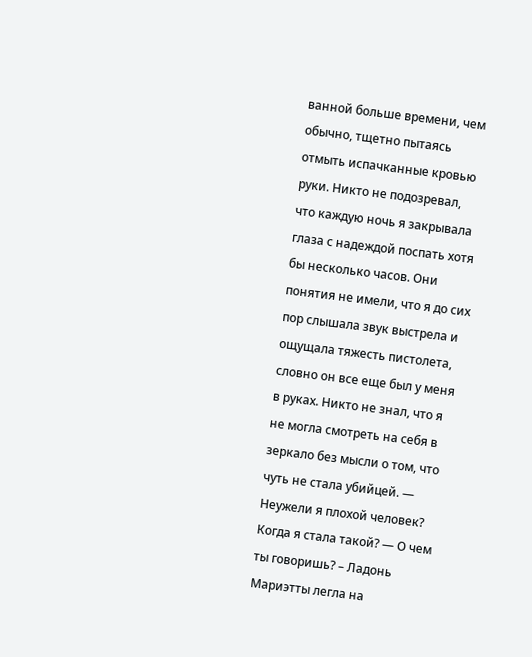ванной больше времени, чем обычно, тщетно пытаясь отмыть испачканные кровью руки. Никто не подозревал, что каждую ночь я закрывала глаза с надеждой поспать хотя бы несколько часов. Они понятия не имели, что я до сих пор слышала звук выстрела и ощущала тяжесть пистолета, словно он все еще был у меня в руках. Никто не знал, что я не могла смотреть на себя в зеркало без мысли о том, что чуть не стала убийцей. — Неужели я плохой человек? Когда я стала такой? — О чем ты говоришь? – Ладонь Мариэтты легла на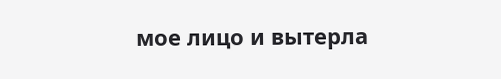мое лицо и вытерла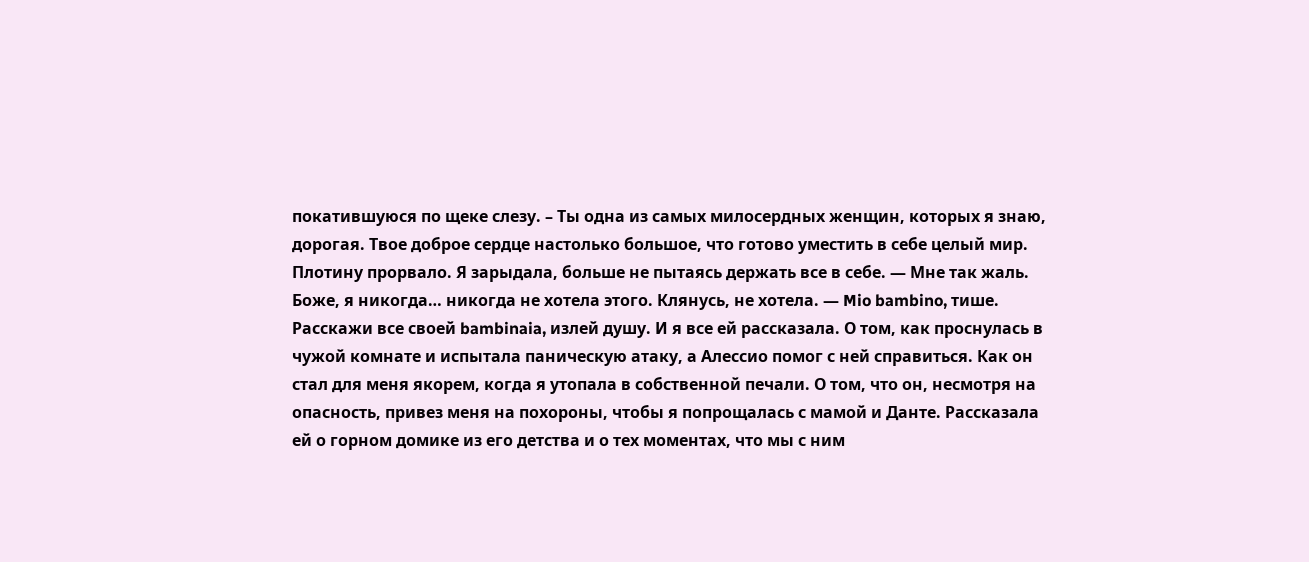покатившуюся по щеке слезу. – Ты одна из самых милосердных женщин, которых я знаю, дорогая. Твое доброе сердце настолько большое, что готово уместить в себе целый мир. Плотину прорвало. Я зарыдала, больше не пытаясь держать все в себе. — Мне так жаль. Боже, я никогда… никогда не хотела этого. Клянусь, не хотела. — Mio bambino, тише. Расскажи все своей bambinaia, излей душу. И я все ей рассказала. О том, как проснулась в чужой комнате и испытала паническую атаку, а Алессио помог с ней справиться. Как он стал для меня якорем, когда я утопала в собственной печали. О том, что он, несмотря на опасность, привез меня на похороны, чтобы я попрощалась с мамой и Данте. Рассказала ей о горном домике из его детства и о тех моментах, что мы с ним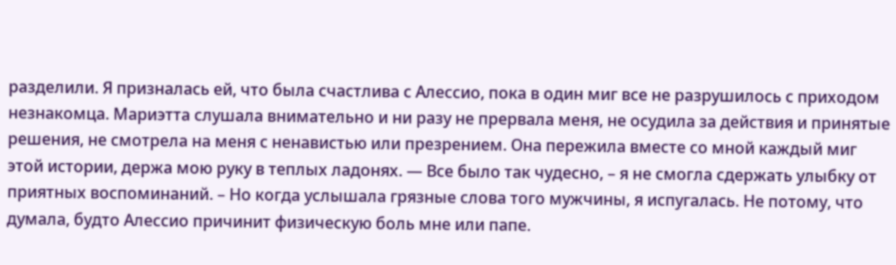разделили. Я призналась ей, что была счастлива с Алессио, пока в один миг все не разрушилось с приходом незнакомца. Мариэтта слушала внимательно и ни разу не прервала меня, не осудила за действия и принятые решения, не смотрела на меня с ненавистью или презрением. Она пережила вместе со мной каждый миг этой истории, держа мою руку в теплых ладонях. — Все было так чудесно, – я не смогла сдержать улыбку от приятных воспоминаний. – Но когда услышала грязные слова того мужчины, я испугалась. Не потому, что думала, будто Алессио причинит физическую боль мне или папе.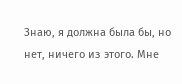Знаю, я должна была бы, но нет, ничего из этого. Мне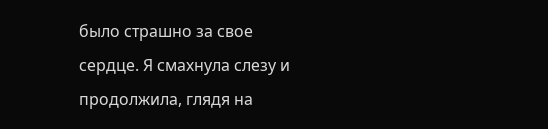было страшно за свое сердце. Я смахнула слезу и продолжила, глядя на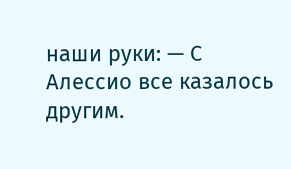наши руки: — С Алессио все казалось другим.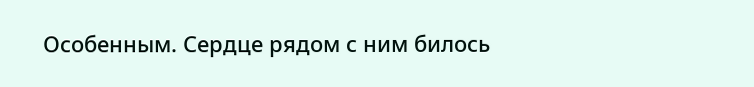Особенным. Сердце рядом с ним билось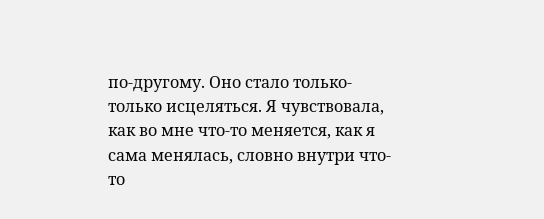по-другому. Оно стало только-только исцеляться. Я чувствовала, как во мне что-то меняется, как я сама менялась, словно внутри что-то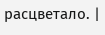расцветало. |